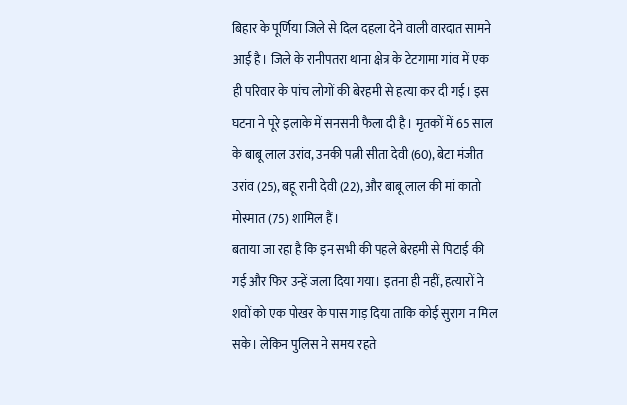बिहार के पूर्णिया जिले से दिल दहला देने वाली वारदात सामने आई है। जिले के रानीपतरा थाना क्षेत्र के टेटगामा गांव में एक ही परिवार के पांच लोगों की बेरहमी से हत्या कर दी गई। इस घटना ने पूरे इलाके में सनसनी फैला दी है। मृतकों में 65 साल के बाबू लाल उरांव, उनकी पत्नी सीता देवी (60), बेटा मंजीत उरांव (25), बहू रानी देवी (22), और बाबू लाल की मां कातो मोस्मात (75) शामिल हैं।
बताया जा रहा है कि इन सभी की पहले बेरहमी से पिटाई की गई और फिर उन्हें जला दिया गया। इतना ही नहीं, हत्यारों ने शवों को एक पोखर के पास गाड़ दिया ताकि कोई सुराग न मिल सके। लेकिन पुलिस ने समय रहते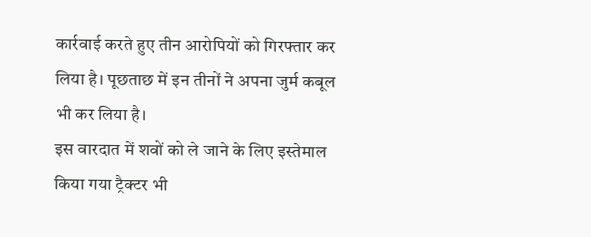कार्रवाई करते हुए तीन आरोपियों को गिरफ्तार कर लिया है। पूछताछ में इन तीनों ने अपना जुर्म कबूल भी कर लिया है।
इस वारदात में शवों को ले जाने के लिए इस्तेमाल किया गया ट्रैक्टर भी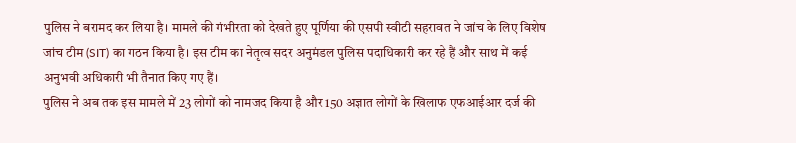पुलिस ने बरामद कर लिया है। मामले की गंभीरता को देखते हुए पूर्णिया की एसपी स्वीटी सहरावत ने जांच के लिए विशेष जांच टीम (SIT) का गठन किया है। इस टीम का नेतृत्व सदर अनुमंडल पुलिस पदाधिकारी कर रहे हैं और साथ में कई अनुभवी अधिकारी भी तैनात किए गए हैं।
पुलिस ने अब तक इस मामले में 23 लोगों को नामजद किया है और 150 अज्ञात लोगों के खिलाफ एफआईआर दर्ज की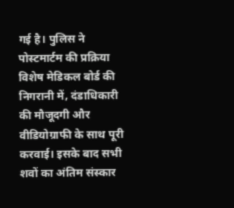गई है। पुलिस ने पोस्टमार्टम की प्रक्रिया विशेष मेडिकल बोर्ड की निगरानी में, दंडाधिकारी की मौजूदगी और वीडियोग्राफी के साथ पूरी करवाई। इसके बाद सभी शवों का अंतिम संस्कार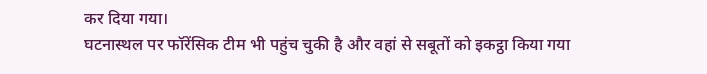कर दिया गया।
घटनास्थल पर फॉरेंसिक टीम भी पहुंच चुकी है और वहां से सबूतों को इकट्ठा किया गया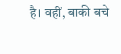है। वहीं, बाकी बचे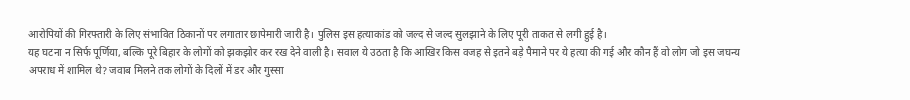आरोपियों की गिरफ्तारी के लिए संभावित ठिकानों पर लगातार छापेमारी जारी है। पुलिस इस हत्याकांड को जल्द से जल्द सुलझाने के लिए पूरी ताकत से लगी हुई है।
यह घटना न सिर्फ पूर्णिया, बल्कि पूरे बिहार के लोगों को झकझोर कर रख देने वाली है। सवाल ये उठता है कि आखिर किस वजह से इतने बड़े पैमाने पर ये हत्या की गई और कौन हैं वो लोग जो इस जघन्य अपराध में शामिल थे? जवाब मिलने तक लोगों के दिलों में डर और गुस्सा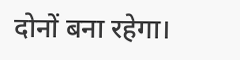दोनों बना रहेगा।